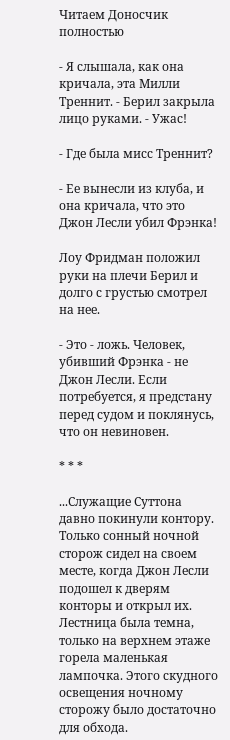Читаем Доносчик полностью

- Я слышала, как она кричала, эта Милли Треннит. - Берил закрыла лицо руками. - Ужас!

- Где была мисс Треннит?

- Ее вынесли из клуба, и она кричала, что это Джон Лесли убил Фрэнка!

Лоу Фридман положил руки на плечи Берил и долго с грустью смотрел на нее.

- Это - ложь. Человек, убивший Фрэнка - не Джон Лесли. Если потребуется, я предстану перед судом и поклянусь, что он невиновен.

* * *

...Служащие Суттона давно покинули контору. Только сонный ночной сторож сидел на своем месте, когда Джон Лесли подошел к дверям конторы и открыл их. Лестница была темна, только на верхнем этаже горела маленькая лампочка. Этого скудного освещения ночному сторожу было достаточно для обхода.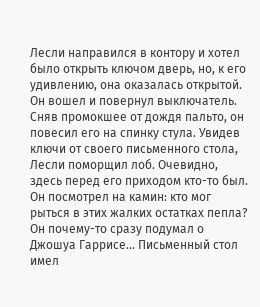Лесли направился в контору и хотел было открыть ключом дверь, но, к его удивлению, она оказалась открытой. Он вошел и повернул выключатель. Сняв промокшее от дождя пальто, он повесил его на спинку стула. Увидев ключи от своего письменного стола, Лесли поморщил лоб. Очевидно, здесь перед его приходом кто-то был. Он посмотрел на камин: кто мог рыться в этих жалких остатках пепла? Он почему-то сразу подумал о Джошуа Гаррисе... Письменный стол имел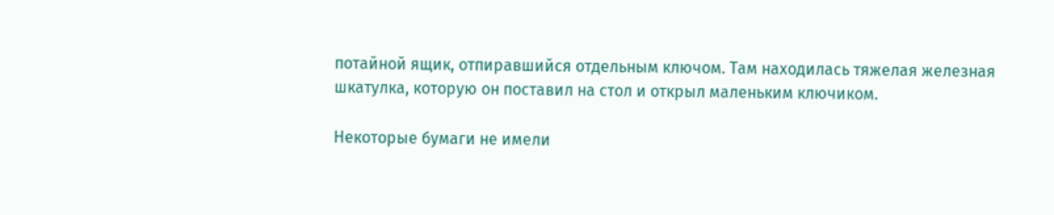потайной ящик, отпиравшийся отдельным ключом. Там находилась тяжелая железная шкатулка, которую он поставил на стол и открыл маленьким ключиком.

Некоторые бумаги не имели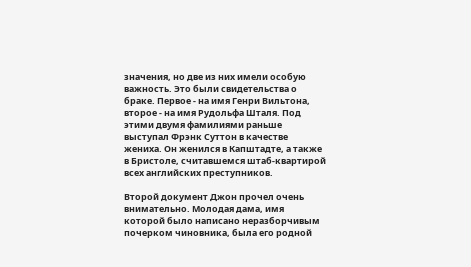значения, но две из них имели особую важность. Это были свидетельства о браке. Первое - на имя Генри Вильтона, второе - на имя Рудольфа Шталя. Под этими двумя фамилиями раньше выступал Фрэнк Суттон в качестве жениха. Он женился в Капштадте, а также в Бристоле, считавшемся штаб-квартирой всех английских преступников.

Второй документ Джон прочел очень внимательно. Молодая дама, имя которой было написано неразборчивым почерком чиновника, была его родной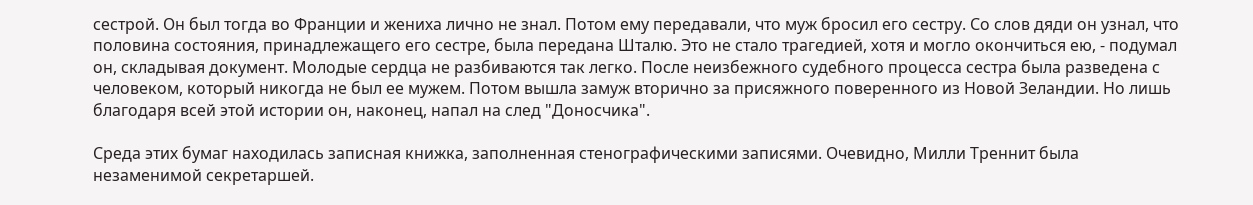сестрой. Он был тогда во Франции и жениха лично не знал. Потом ему передавали, что муж бросил его сестру. Со слов дяди он узнал, что половина состояния, принадлежащего его сестре, была передана Шталю. Это не стало трагедией, хотя и могло окончиться ею, - подумал он, складывая документ. Молодые сердца не разбиваются так легко. После неизбежного судебного процесса сестра была разведена с человеком, который никогда не был ее мужем. Потом вышла замуж вторично за присяжного поверенного из Новой Зеландии. Но лишь благодаря всей этой истории он, наконец, напал на след "Доносчика".

Среда этих бумаг находилась записная книжка, заполненная стенографическими записями. Очевидно, Милли Треннит была незаменимой секретаршей.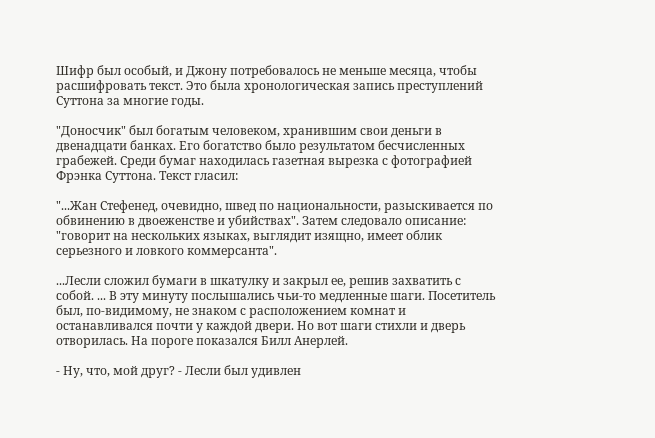Шифр был особый, и Джону потребовалось не меньше месяца, чтобы расшифровать текст. Это была хронологическая запись преступлений Суттона за многие годы.

"Доносчик" был богатым человеком, хранившим свои деньги в двенадцати банках. Его богатство было результатом бесчисленных грабежей. Среди бумаг находилась газетная вырезка с фотографией Фрэнка Суттона. Текст гласил:

"...Жан Стефенед, очевидно, швед по национальности, разыскивается по обвинению в двоеженстве и убийствах". Затем следовало описание: "говорит на нескольких языках, выглядит изящно, имеет облик серьезного и ловкого коммерсанта".

...Лесли сложил бумаги в шкатулку и закрыл ее, решив захватить с собой. ... В эту минуту послышались чьи-то медленные шаги. Посетитель был, по-видимому, не знаком с расположением комнат и останавливался почти у каждой двери. Но вот шаги стихли и дверь отворилась. На пороге показался Билл Анерлей.

- Ну, что, мой друг? - Лесли был удивлен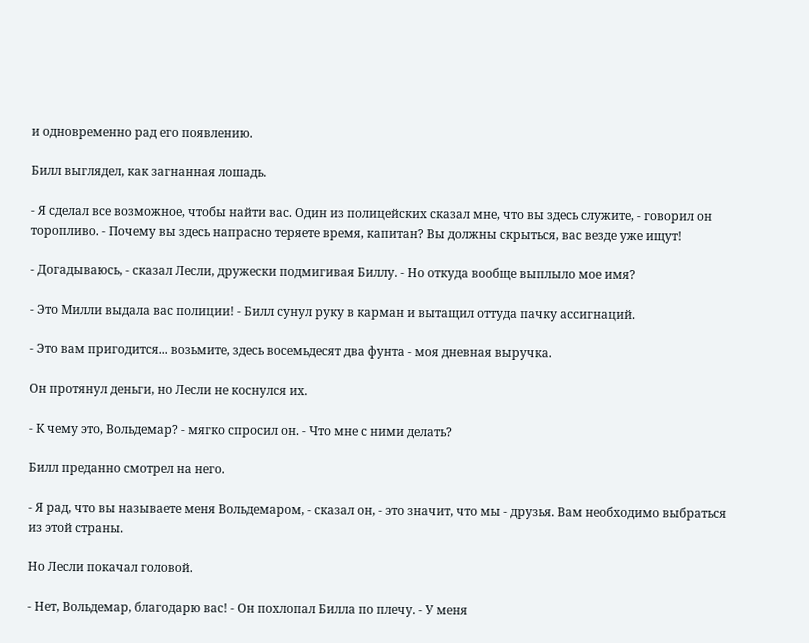и одновременно рад его появлению.

Билл выглядел, как загнанная лошадь.

- Я сделал все возможное, чтобы найти вас. Один из полицейских сказал мне, что вы здесь служите, - говорил он торопливо. - Почему вы здесь напрасно теряете время, капитан? Вы должны скрыться, вас везде уже ищут!

- Догадываюсь, - сказал Лесли, дружески подмигивая Биллу. - Но откуда вообще выплыло мое имя?

- Это Милли выдала вас полиции! - Билл сунул руку в карман и вытащил оттуда пачку ассигнаций.

- Это вам пригодится... возьмите, здесь восемьдесят два фунта - моя дневная выручка.

Он протянул деньги, но Лесли не коснулся их.

- К чему это, Вольдемар? - мягко спросил он. - Что мне с ними делать?

Билл преданно смотрел на него.

- Я рад, что вы называете меня Вольдемаром, - сказал он, - это значит, что мы - друзья. Вам необходимо выбраться из этой страны.

Но Лесли покачал головой.

- Нет, Вольдемар, благодарю вас! - Он похлопал Билла по плечу. - У меня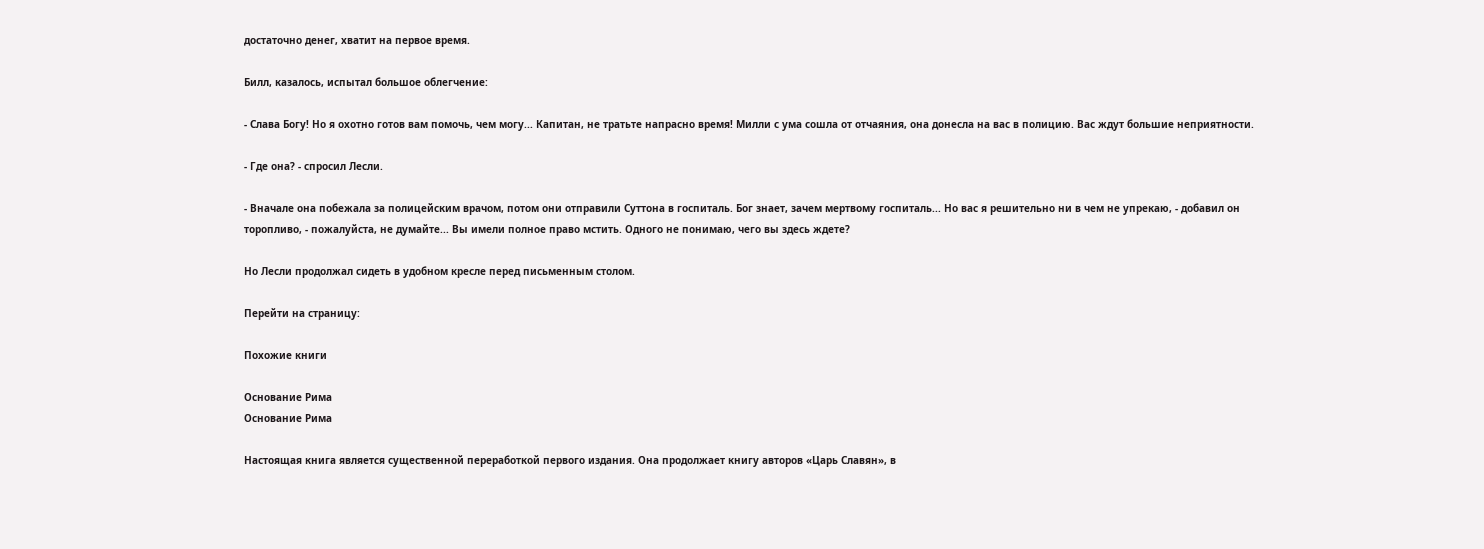достаточно денег, хватит на первое время.

Билл, казалось, испытал большое облегчение:

- Слава Богу! Но я охотно готов вам помочь, чем могу... Капитан, не тратьте напрасно время! Милли с ума сошла от отчаяния, она донесла на вас в полицию. Вас ждут большие неприятности.

- Где она? - спросил Лесли.

- Вначале она побежала за полицейским врачом, потом они отправили Суттона в госпиталь. Бог знает, зачем мертвому госпиталь... Но вас я решительно ни в чем не упрекаю, - добавил он торопливо, - пожалуйста, не думайте... Вы имели полное право мстить. Одного не понимаю, чего вы здесь ждете?

Но Лесли продолжал сидеть в удобном кресле перед письменным столом.

Перейти на страницу:

Похожие книги

Основание Рима
Основание Рима

Настоящая книга является существенной переработкой первого издания. Она продолжает книгу авторов «Царь Славян», в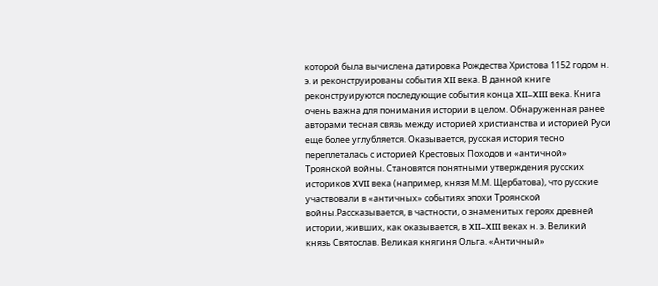которой была вычислена датировка Рождества Христова 1152 годом н. э. и реконструированы события XII века. В данной книге реконструируются последующие события конца XII–XIII века. Книга очень важна для понимания истории в целом. Обнаруженная ранее авторами тесная связь между историей христианства и историей Руси еще более углубляется. Оказывается, русская история тесно переплеталась с историей Крестовых Походов и «античной» Троянской войны. Становятся понятными утверждения русских историков XVII века (например, князя М.М. Щербатова), что русские участвовали в «античных» событиях эпохи Троянской войны.Рассказывается, в частности, о знаменитых героях древней истории, живших, как оказывается, в XII–XIII веках н. э. Великий князь Святослав. Великая княгиня Ольга. «Античный»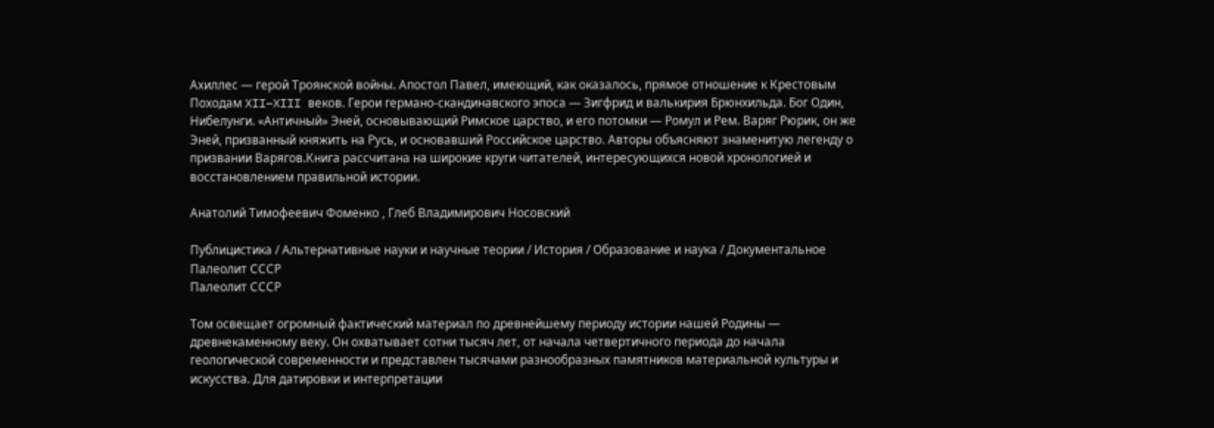Ахиллес — герой Троянской войны. Апостол Павел, имеющий, как оказалось, прямое отношение к Крестовым Походам XII–XIII веков. Герои германо-скандинавского эпоса — Зигфрид и валькирия Брюнхильда. Бог Один, Нибелунги. «Античный» Эней, основывающий Римское царство, и его потомки — Ромул и Рем. Варяг Рюрик, он же Эней, призванный княжить на Русь, и основавший Российское царство. Авторы объясняют знаменитую легенду о призвании Варягов.Книга рассчитана на широкие круги читателей, интересующихся новой хронологией и восстановлением правильной истории.

Анатолий Тимофеевич Фоменко , Глеб Владимирович Носовский

Публицистика / Альтернативные науки и научные теории / История / Образование и наука / Документальное
Палеолит СССР
Палеолит СССР

Том освещает огромный фактический материал по древнейшему периоду истории нашей Родины — древнекаменному веку. Он охватывает сотни тысяч лет, от начала четвертичного периода до начала геологической современности и представлен тысячами разнообразных памятников материальной культуры и искусства. Для датировки и интерпретации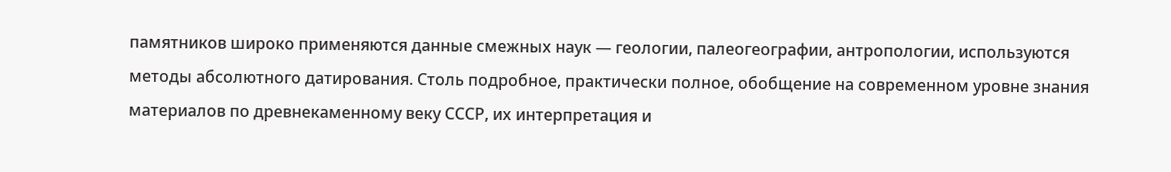памятников широко применяются данные смежных наук — геологии, палеогеографии, антропологии, используются методы абсолютного датирования. Столь подробное, практически полное, обобщение на современном уровне знания материалов по древнекаменному веку СССР, их интерпретация и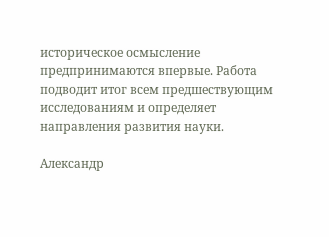историческое осмысление предпринимаются впервые. Работа подводит итог всем предшествующим исследованиям и определяет направления развития науки.

Александр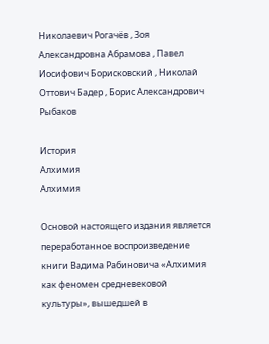Николаевич Рогачёв , Зоя Александровна Абрамова , Павел Иосифович Борисковский , Николай Оттович Бадер , Борис Александрович Рыбаков

История
Алхимия
Алхимия

Основой настоящего издания является переработанное воспроизведение книги Вадима Рабиновича «Алхимия как феномен средневековой культуры», вышедшей в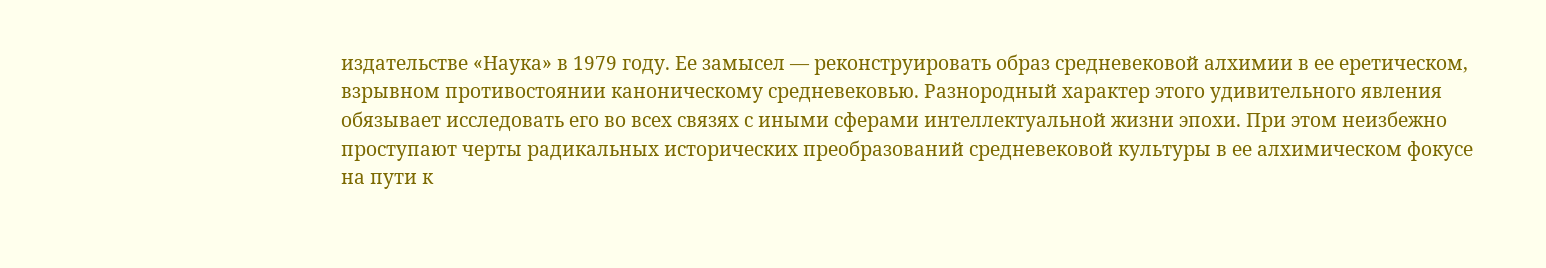издательстве «Наука» в 1979 году. Ее замысел — реконструировать образ средневековой алхимии в ее еретическом, взрывном противостоянии каноническому средневековью. Разнородный характер этого удивительного явления обязывает исследовать его во всех связях с иными сферами интеллектуальной жизни эпохи. При этом неизбежно проступают черты радикальных исторических преобразований средневековой культуры в ее алхимическом фокусе на пути к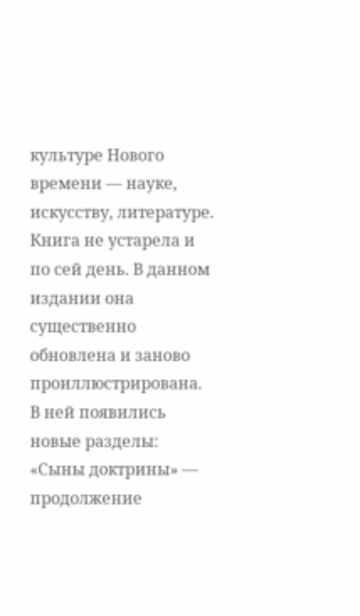культуре Нового времени — науке, искусству, литературе. Книга не устарела и по сей день. В данном издании она существенно обновлена и заново проиллюстрирована. В ней появились новые разделы: «Сыны доктрины» — продолжение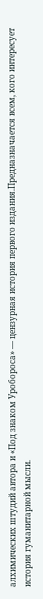алхимических штудий автора и «Под знаком Уробороса» — цензурная история первого издания.Предназначается всем, кого интересует история гуманитарной мысли.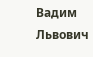Вадим Львович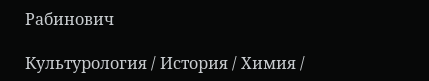Рабинович

Культурология / История / Химия /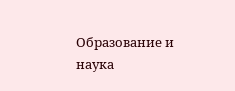Образование и наука